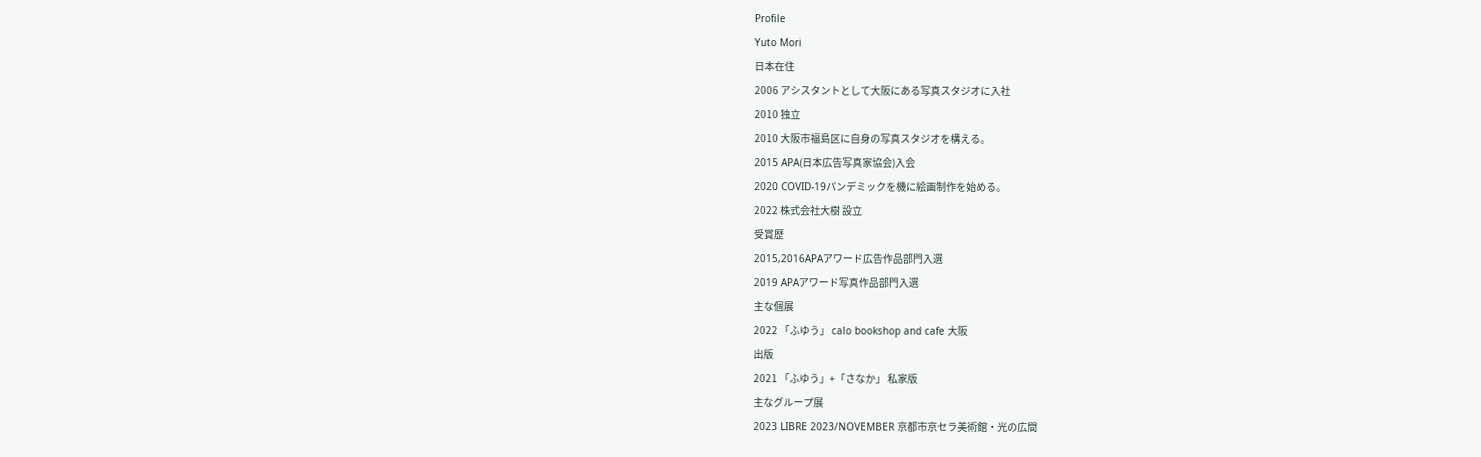Profile
Yuto Mori
日本在住
2006 アシスタントとして大阪にある写真スタジオに入社
2010 独立
2010 大阪市福島区に自身の写真スタジオを構える。
2015 APA(日本広告写真家協会)入会
2020 COVID-19パンデミックを機に絵画制作を始める。
2022 株式会社大樹 設立
受賞歴
2015,2016APAアワード広告作品部門入選
2019 APAアワード写真作品部門入選
主な個展
2022 「ふゆう」 calo bookshop and cafe 大阪
出版
2021 「ふゆう」+「さなか」 私家版
主なグループ展
2023 LIBRE 2023/NOVEMBER 京都市京セラ美術館・光の広間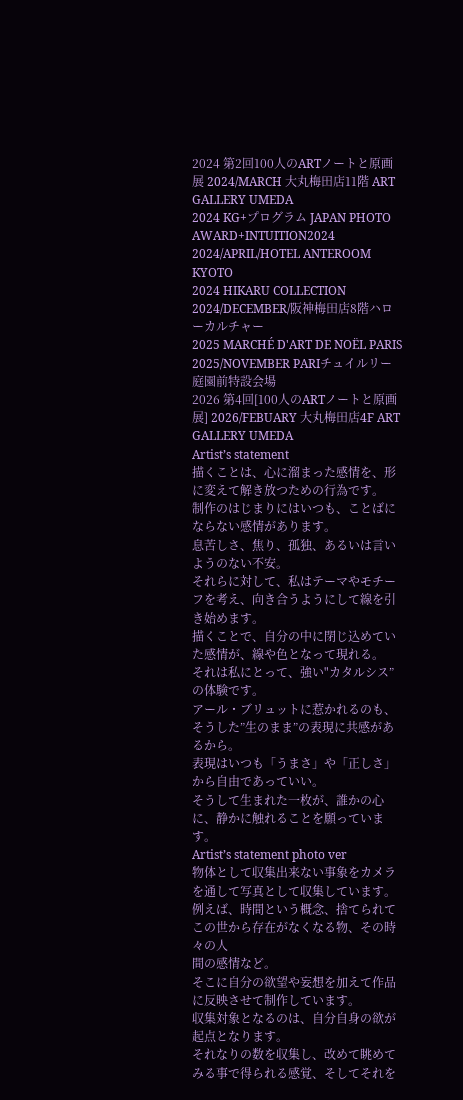2024 第2回100人のARTノートと原画展 2024/MARCH 大丸梅田店11階 ART GALLERY UMEDA
2024 KG+プログラム JAPAN PHOTO AWARD+INTUITION2024 2024/APRIL/HOTEL ANTEROOM KYOTO
2024 HIKARU COLLECTION 2024/DECEMBER/阪神梅田店8階ハローカルチャー
2025 MARCHÉ D'ART DE NOËL PARIS 2025/NOVEMBER PARIチュイルリー庭園前特設会場
2026 第4回[100人のARTノートと原画展] 2026/FEBUARY 大丸梅田店4F ART GALLERY UMEDA
Artist’s statement
描くことは、心に溜まった感情を、形に変えて解き放つための行為です。
制作のはじまりにはいつも、ことばにならない感情があります。
息苦しさ、焦り、孤独、あるいは言いようのない不安。
それらに対して、私はテーマやモチーフを考え、向き合うようにして線を引き始めます。
描くことで、自分の中に閉じ込めていた感情が、線や色となって現れる。
それは私にとって、強い"カタルシス”の体験です。
アール・ブリュットに惹かれるのも、そうした”生のまま”の表現に共感があるから。
表現はいつも「うまさ」や「正しさ」から自由であっていい。
そうして生まれた一枚が、誰かの心に、静かに触れることを願っています。
Artist’s statement photo ver
物体として収集出来ない事象をカメラを通して写真として収集しています。
例えば、時間という概念、捨てられてこの世から存在がなくなる物、その時々の人
間の感情など。
そこに自分の欲望や妄想を加えて作品に反映させて制作しています。
収集対象となるのは、自分自身の欲が起点となります。
それなりの数を収集し、改めて眺めてみる事で得られる感覚、そしてそれを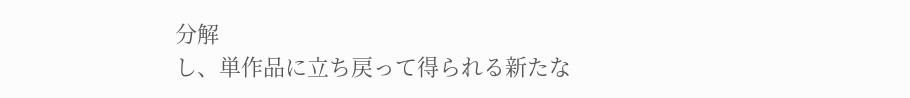分解
し、単作品に立ち戻って得られる新たな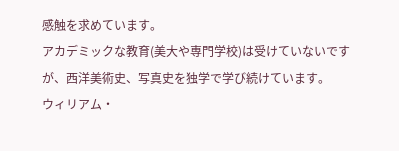感触を求めています。
アカデミックな教育(美大や専門学校)は受けていないですが、西洋美術史、写真史を独学で学び続けています。
ウィリアム・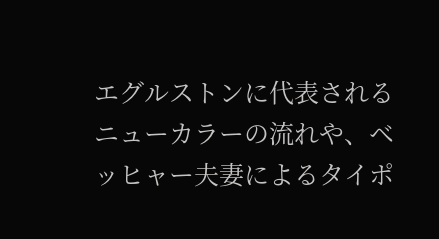エグルストンに代表されるニューカラーの流れや、ベッヒャー夫妻によるタイポ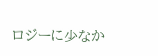ロジーに少なか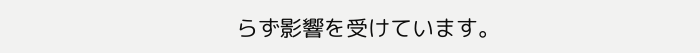らず影響を受けています。